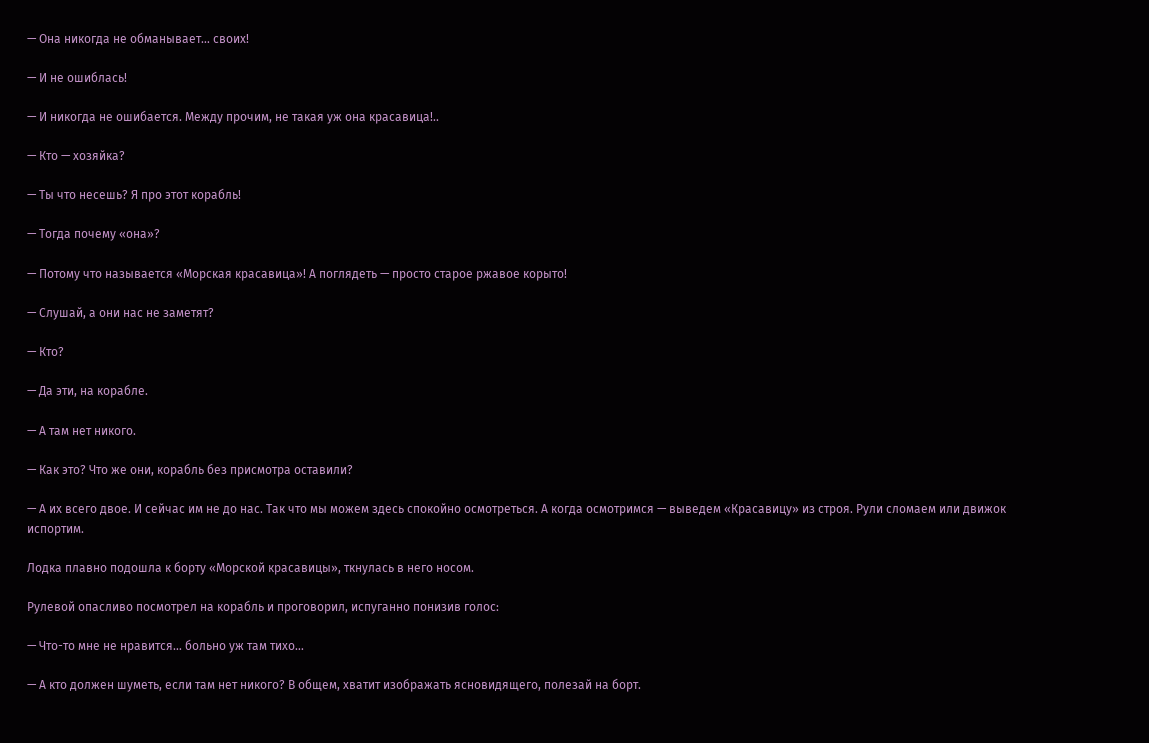— Она никогда не обманывает… своих!

— И не ошиблась!

— И никогда не ошибается. Между прочим, не такая уж она красавица!..

— Кто — хозяйка?

— Ты что несешь? Я про этот корабль!

— Тогда почему «она»?

— Потому что называется «Морская красавица»! А поглядеть — просто старое ржавое корыто!

— Слушай, а они нас не заметят?

— Кто?

— Да эти, на корабле.

— А там нет никого.

— Как это? Что же они, корабль без присмотра оставили?

— А их всего двое. И сейчас им не до нас. Так что мы можем здесь спокойно осмотреться. А когда осмотримся — выведем «Красавицу» из строя. Рули сломаем или движок испортим.

Лодка плавно подошла к борту «Морской красавицы», ткнулась в него носом.

Рулевой опасливо посмотрел на корабль и проговорил, испуганно понизив голос:

— Что-то мне не нравится… больно уж там тихо…

— А кто должен шуметь, если там нет никого? В общем, хватит изображать ясновидящего, полезай на борт.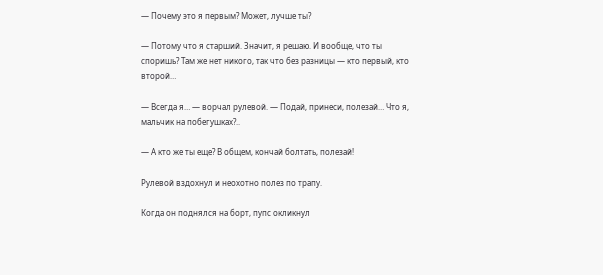— Почему это я первым? Может, лучше ты?

— Потому что я старший. Значит, я решаю. И вообще, что ты споришь? Там же нет никого, так что без разницы — кто первый, кто второй…

— Всегда я… — ворчал рулевой. — Подай, принеси, полезай… Что я, мальчик на побегушках?..

— А кто же ты еще? В общем, кончай болтать, полезай!

Рулевой вздохнул и неохотно полез по трапу.

Когда он поднялся на борт, пупс окликнул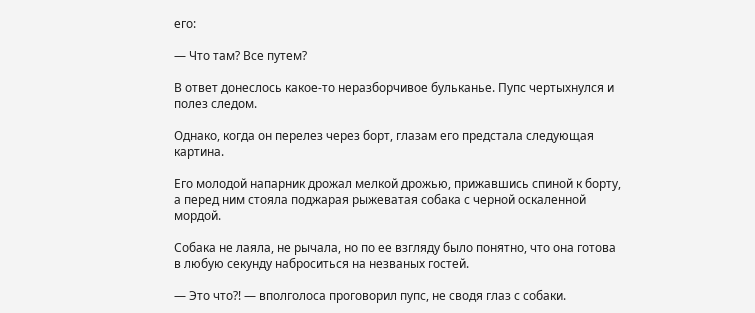его:

— Что там? Все путем?

В ответ донеслось какое-то неразборчивое бульканье. Пупс чертыхнулся и полез следом.

Однако, когда он перелез через борт, глазам его предстала следующая картина.

Его молодой напарник дрожал мелкой дрожью, прижавшись спиной к борту, а перед ним стояла поджарая рыжеватая собака с черной оскаленной мордой.

Собака не лаяла, не рычала, но по ее взгляду было понятно, что она готова в любую секунду наброситься на незваных гостей.

— Это что?! — вполголоса проговорил пупс, не сводя глаз с собаки.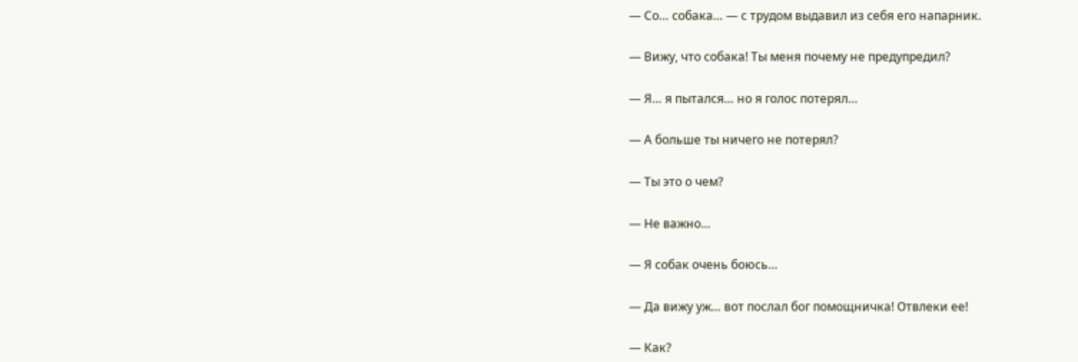— Со… собака… — с трудом выдавил из себя его напарник.

— Вижу, что собака! Ты меня почему не предупредил?

— Я… я пытался… но я голос потерял…

— А больше ты ничего не потерял?

— Ты это о чем?

— Не важно…

— Я собак очень боюсь…

— Да вижу уж… вот послал бог помощничка! Отвлеки ее!

— Как?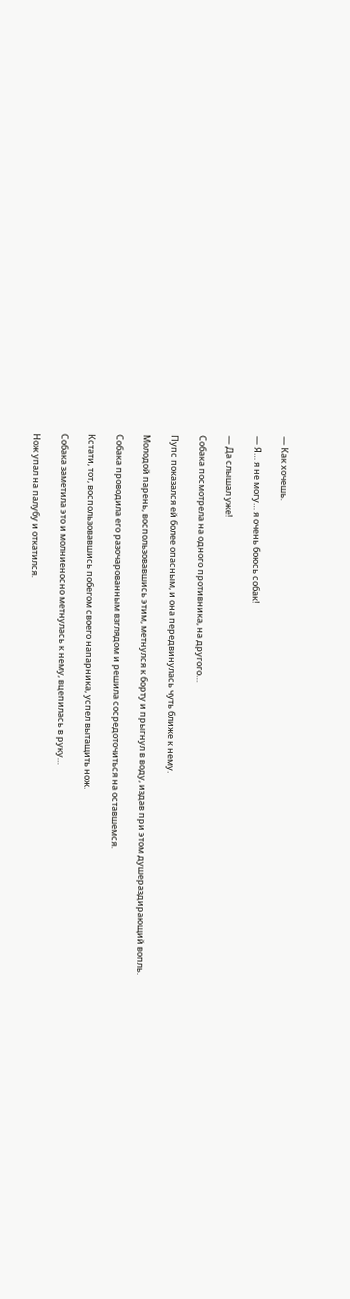— Как хочешь.

— Я… я не могу… я очень боюсь собак!

— Да слышал уже!

Собака посмотрела на одного противника, на другого…

Пупс показался ей более опасным, и она передвинулась чуть ближе к нему.

Молодой парень, воспользовавшись этим, метнулся к борту и прыгнул в воду, издав при этом душераздирающий вопль.

Собака проводила его разочарованным взглядом и решила сосредоточиться на оставшемся.

Кстати, тот, воспользовавшись побегом своего напарника, успел вытащить нож.

Собака заметила это и молниеносно метнулась к нему, вцепилась в руку…

Нож упал на палубу и откатился.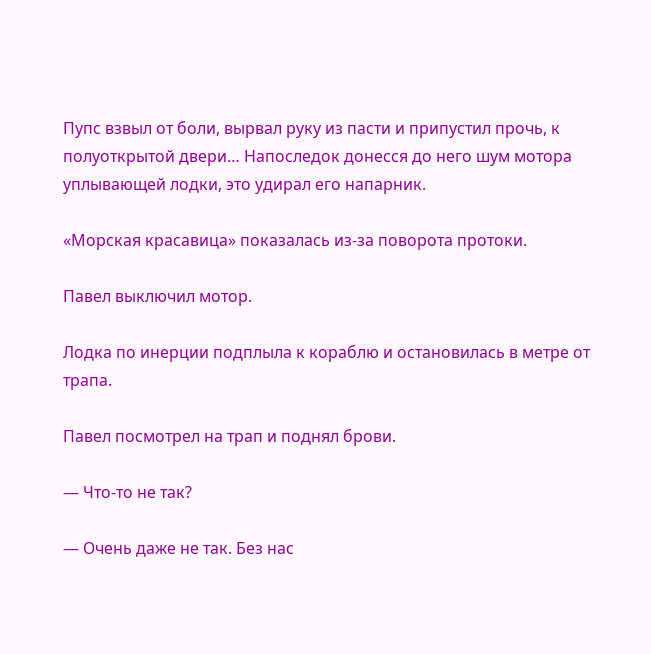Пупс взвыл от боли, вырвал руку из пасти и припустил прочь, к полуоткрытой двери… Напоследок донесся до него шум мотора уплывающей лодки, это удирал его напарник.

«Морская красавица» показалась из-за поворота протоки.

Павел выключил мотор.

Лодка по инерции подплыла к кораблю и остановилась в метре от трапа.

Павел посмотрел на трап и поднял брови.

— Что-то не так?

— Очень даже не так. Без нас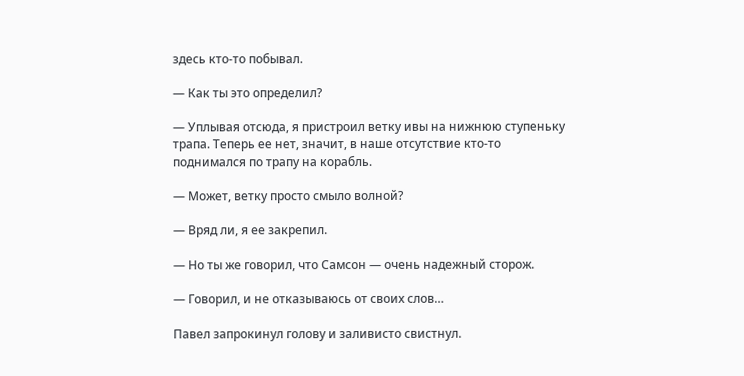здесь кто-то побывал.

— Как ты это определил?

— Уплывая отсюда, я пристроил ветку ивы на нижнюю ступеньку трапа. Теперь ее нет, значит, в наше отсутствие кто-то поднимался по трапу на корабль.

— Может, ветку просто смыло волной?

— Вряд ли, я ее закрепил.

— Но ты же говорил, что Самсон — очень надежный сторож.

— Говорил, и не отказываюсь от своих слов…

Павел запрокинул голову и заливисто свистнул.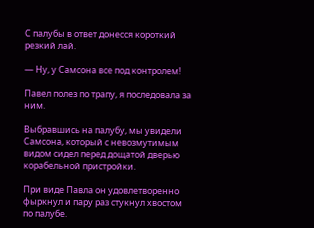С палубы в ответ донесся короткий резкий лай.

— Ну, у Самсона все под контролем!

Павел полез по трапу, я последовала за ним.

Выбравшись на палубу, мы увидели Самсона, который с невозмутимым видом сидел перед дощатой дверью корабельной пристройки.

При виде Павла он удовлетворенно фыркнул и пару раз стукнул хвостом по палубе.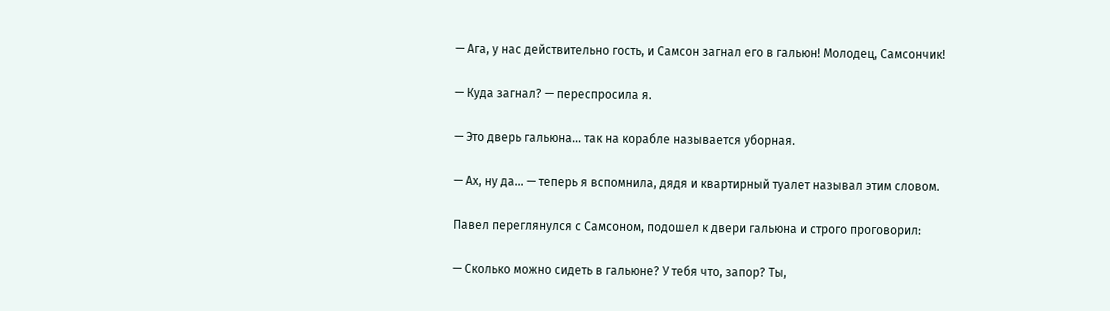— Ага, у нас действительно гость, и Самсон загнал его в гальюн! Молодец, Самсончик!

— Куда загнал? — переспросила я.

— Это дверь гальюна… так на корабле называется уборная.

— Ах, ну да… — теперь я вспомнила, дядя и квартирный туалет называл этим словом.

Павел переглянулся с Самсоном, подошел к двери гальюна и строго проговорил:

— Сколько можно сидеть в гальюне? У тебя что, запор? Ты,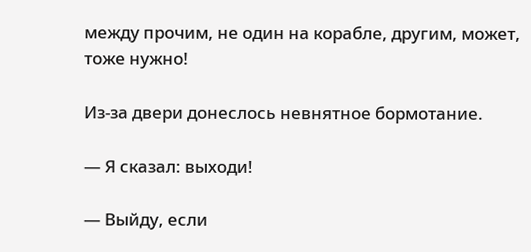между прочим, не один на корабле, другим, может, тоже нужно!

Из-за двери донеслось невнятное бормотание.

— Я сказал: выходи!

— Выйду, если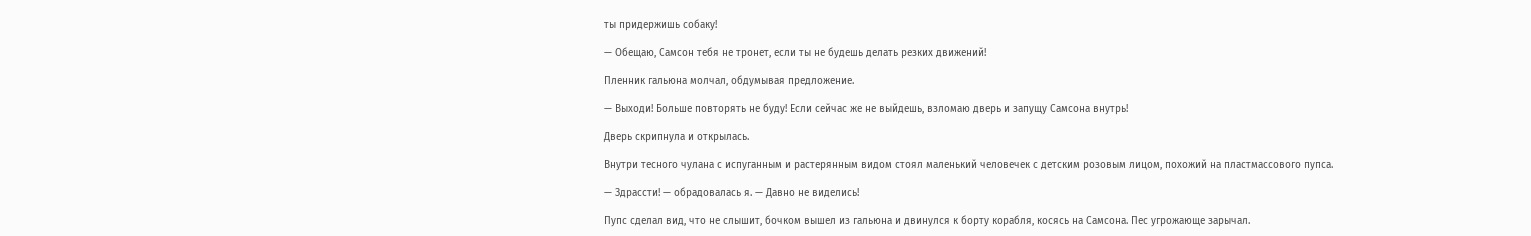ты придержишь собаку!

— Обещаю, Самсон тебя не тронет, если ты не будешь делать резких движений!

Пленник гальюна молчал, обдумывая предложение.

— Выходи! Больше повторять не буду! Если сейчас же не выйдешь, взломаю дверь и запущу Самсона внутрь!

Дверь скрипнула и открылась.

Внутри тесного чулана с испуганным и растерянным видом стоял маленький человечек с детским розовым лицом, похожий на пластмассового пупса.

— Здрассти! — обрадовалась я. — Давно не виделись!

Пупс сделал вид, что не слышит, бочком вышел из гальюна и двинулся к борту корабля, косясь на Самсона. Пес угрожающе зарычал.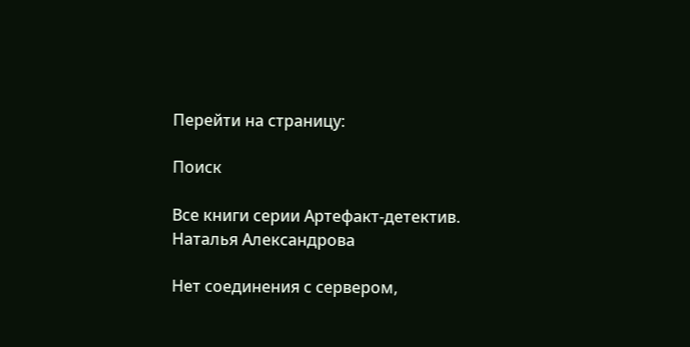Перейти на страницу:

Поиск

Все книги серии Артефакт-детектив. Наталья Александрова

Нет соединения с сервером,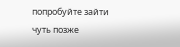попробуйте зайти чуть позже